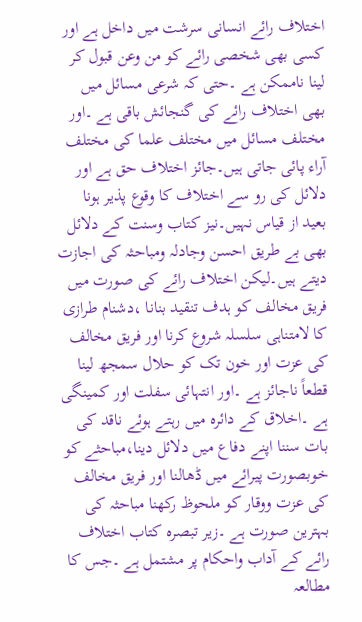اختلاف رائے انسانی سرشت میں داخل ہے اور کسی بھی شخصی رائے کو من وعن قبول کر لینا ناممکن ہے ۔حتی کہ شرعی مسائل میں بھی اختلاف رائے کی گنجائش باقی ہے ۔اور مختلف مسائل میں مختلف علما کی مختلف آراء پائی جاتی ہیں۔جائز اختلاف حق ہے اور دلائل کی رو سے اختلاف کا وقوع پذیر ہونا بعید از قیاس نہیں۔نیز کتاب وسنت کے دلائل بھی بے طریق احسن وجادلہ ومباحثہ کی اجازت دیتے ہیں۔لیکن اختلاف رائے کی صورت میں فریق مخالف کو ہدف تنقید بنانا ،دشنام طرازی کا لامتناہی سلسلہ شروع کرنا اور فریق مخالف کی عزت اور خون تک کو حلال سمجھ لینا قطعاً ناجائز ہے ۔اور انتہائی سفلت اور کمینگی ہے ۔اخلاق کے دائرہ میں رہتے ہوئے ناقد کی بات سننا اپنے دفاع میں دلائل دینا،مباحثے کو خوبصورت پیرائے میں ڈھالنا اور فریق مخالف کی عزت ووقار کو ملحوظ رکھنا مباحثہ کی بہترین صورت ہے ۔زیر تبصرہ کتاب اختلاف رائے کے آداب واحکام پر مشتمل ہے ۔جس کا مطالعہ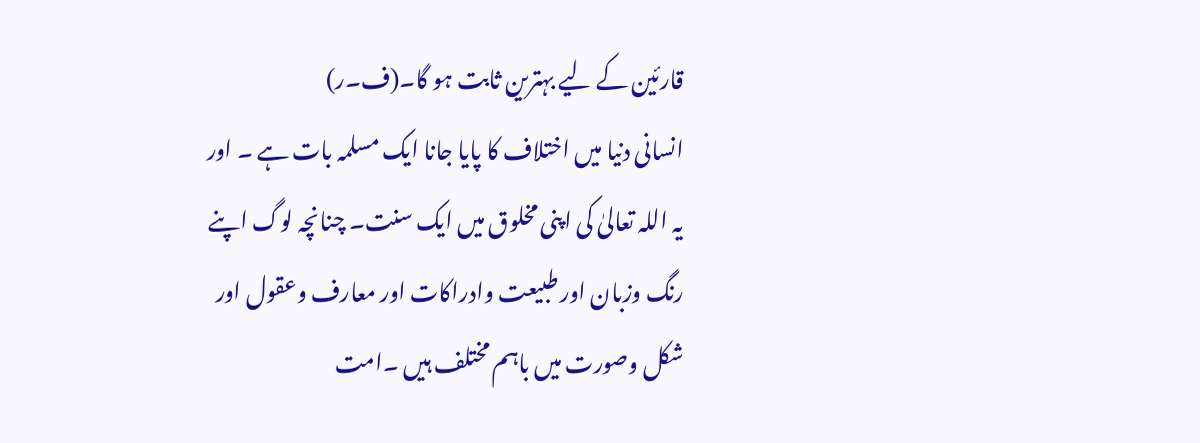قارئین کے لیے بہترین ثابت ہو گا۔(ف۔ر)
انسانی دنیا میں اختلاف کا پایا جانا ایک مسلمہ بات ہے ۔ اور یہ اللہ تعالیٰ کی اپنی مخلوق میں ایک سنت۔ چنانچہ لوگ اپنے رنگ وزبان اور طبیعت وادراکات اور معارف وعقول اور شکل وصورت میں باہم مختلف ہیں ۔امت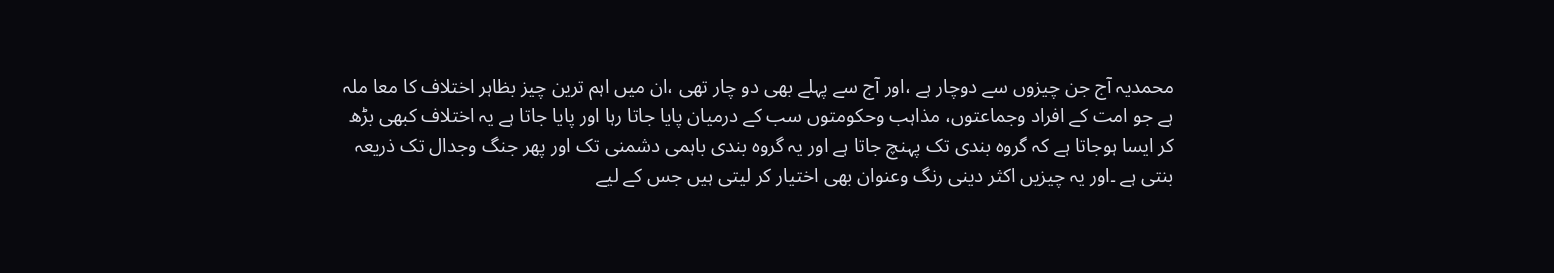محمدیہ آج جن چیزوں سے دوچار ہے ،اور آج سے پہلے بھی دو چار تھی ،ان میں اہم ترین چیز بظاہر اختلاف کا معا ملہ ہے جو امت کے افراد وجماعتوں، مذاہب وحکومتوں سب کے درمیان پایا جاتا رہا اور پایا جاتا ہے یہ اختلاف کبھی بڑھ کر ایسا ہوجاتا ہے کہ گروہ بندی تک پہنچ جاتا ہے اور یہ گروہ بندی باہمی دشمنی تک اور پھر جنگ وجدال تک ذریعہ بنتی ہے ۔اور یہ چیزیں اکثر دینی رنگ وعنوان بھی اختیار کر لیتی ہیں جس کے لیے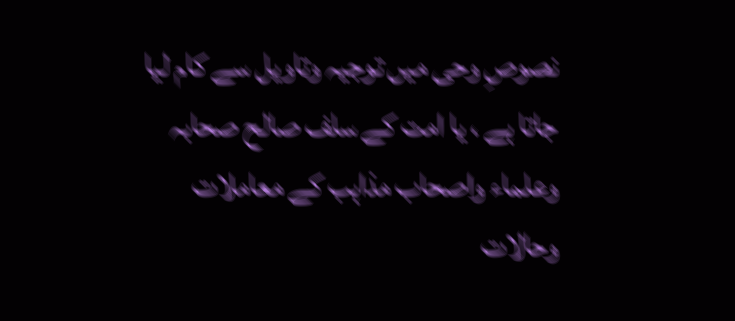نصوصِ وحی میں توجیہ وتاویل سے کام لیا جاتا ہے ، یا امت کے سلف صالح صحابہ وعلماء واصحاب مذاہب کے معاملات وحالات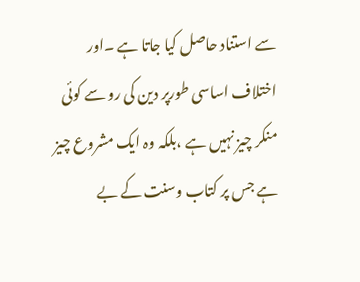سے استناد حاصل کیا جاتا ہے ۔اور اختلاف اساسی طورپر دین کی رو سے کوئی منکر چیز نہیں ہے ،بلکہ وہ ایک مشروع چیز ہے جس پر کتاب وسنت کے بے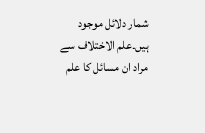شمار دلائل موجود ہیں۔علم الاختلاف سے مراد ان مسائل کا علم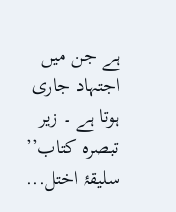ہے جن میں اجتہاد جاری ہوتا ہے ۔ زیر تبصرہ کتاب’’ سلیقۂ اختل...